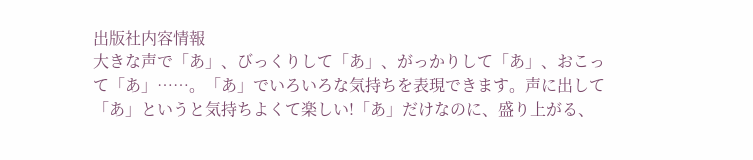出版社内容情報
大きな声で「あ」、びっくりして「あ」、がっかりして「あ」、おこって「あ」……。「あ」でいろいろな気持ちを表現できます。声に出して「あ」というと気持ちよくて楽しい!「あ」だけなのに、盛り上がる、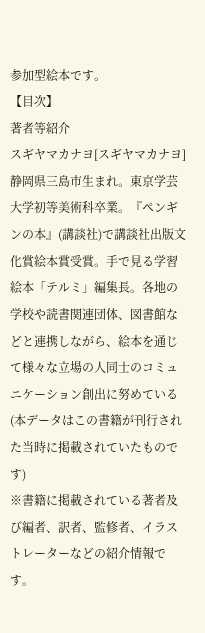参加型絵本です。
【目次】
著者等紹介
スギヤマカナヨ[スギヤマカナヨ]
静岡県三島市生まれ。東京学芸大学初等美術科卒業。『ペンギンの本』(講談社)で講談社出版文化賞絵本賞受賞。手で見る学習絵本「テルミ」編集長。各地の学校や読書関連団体、図書館などと連携しながら、絵本を通じて様々な立場の人同士のコミュニケーション創出に努めている(本データはこの書籍が刊行された当時に掲載されていたものです)
※書籍に掲載されている著者及び編者、訳者、監修者、イラストレーターなどの紹介情報です。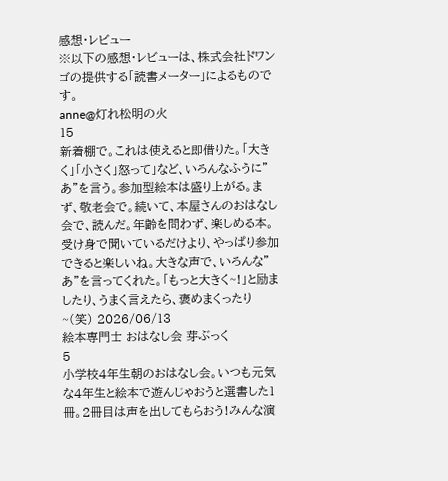感想・レビュー
※以下の感想・レビューは、株式会社ドワンゴの提供する「読書メーター」によるものです。
anne@灯れ松明の火
15
新着棚で。これは使えると即借りた。「大きく」「小さく」怒って」など、いろんなふうに”あ”を言う。参加型絵本は盛り上がる。まず、敬老会で。続いて、本屋さんのおはなし会で、読んだ。年齢を問わず、楽しめる本。受け身で聞いているだけより、やっぱり参加できると楽しいね。大きな声で、いろんな”あ”を言ってくれた。「もっと大きく~!」と励ましたり、うまく言えたら、褒めまくったり~(笑) 2026/06/13
絵本専門士 おはなし会 芽ぶっく
5
小学校4年生朝のおはなし会。いつも元気な4年生と絵本で遊んじゃおうと選書した1冊。2冊目は声を出してもらおう!みんな演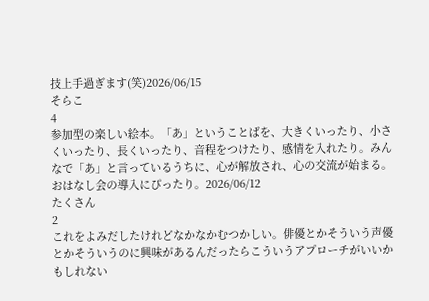技上手過ぎます(笑)2026/06/15
そらこ
4
参加型の楽しい絵本。「あ」ということばを、大きくいったり、小さくいったり、長くいったり、音程をつけたり、感情を入れたり。みんなで「あ」と言っているうちに、心が解放され、心の交流が始まる。おはなし会の導入にぴったり。2026/06/12
たくさん
2
これをよみだしたけれどなかなかむつかしい。俳優とかそういう声優とかそういうのに興味があるんだったらこういうアプローチがいいかもしれない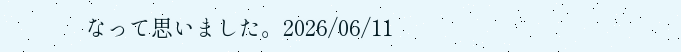なって思いました。2026/06/11